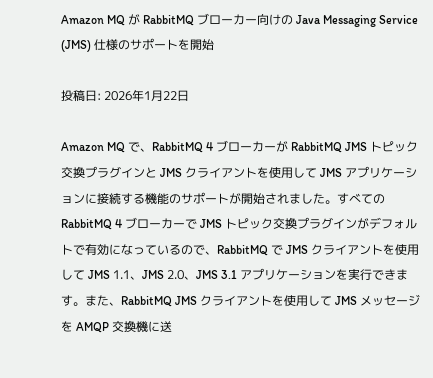Amazon MQ が RabbitMQ ブローカー向けの Java Messaging Service (JMS) 仕様のサポートを開始

投稿日: 2026年1月22日

Amazon MQ で、RabbitMQ 4 ブローカーが RabbitMQ JMS トピック交換プラグインと JMS クライアントを使用して JMS アプリケーションに接続する機能のサポートが開始されました。すべての RabbitMQ 4 ブローカーで JMS トピック交換プラグインがデフォルトで有効になっているので、RabbitMQ で JMS クライアントを使用して JMS 1.1、JMS 2.0、JMS 3.1 アプリケーションを実行できます。また、RabbitMQ JMS クライアントを使用して JMS メッセージを AMQP 交換機に送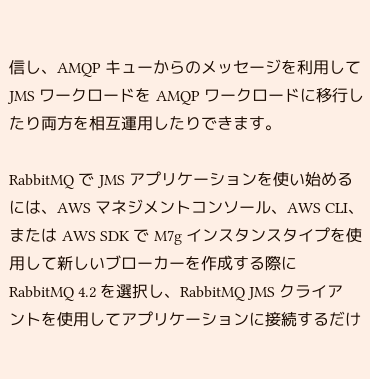信し、AMQP キューからのメッセージを利用して JMS ワークロードを AMQP ワークロードに移行したり両方を相互運用したりできます。

RabbitMQ で JMS アプリケーションを使い始めるには、AWS マネジメントコンソール、AWS CLI、または AWS SDK で M7g インスタンスタイプを使用して新しいブローカーを作成する際に RabbitMQ 4.2 を選択し、RabbitMQ JMS クライアントを使用してアプリケーションに接続するだけ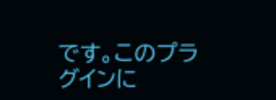です。このプラグインに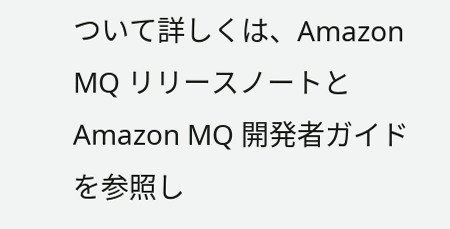ついて詳しくは、Amazon MQ リリースノートと Amazon MQ 開発者ガイドを参照し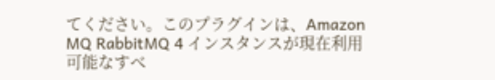てください。このプラグインは、Amazon MQ RabbitMQ 4 インスタンスが現在利用可能なすべ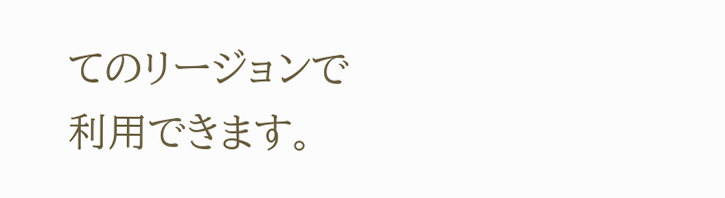てのリージョンで利用できます。